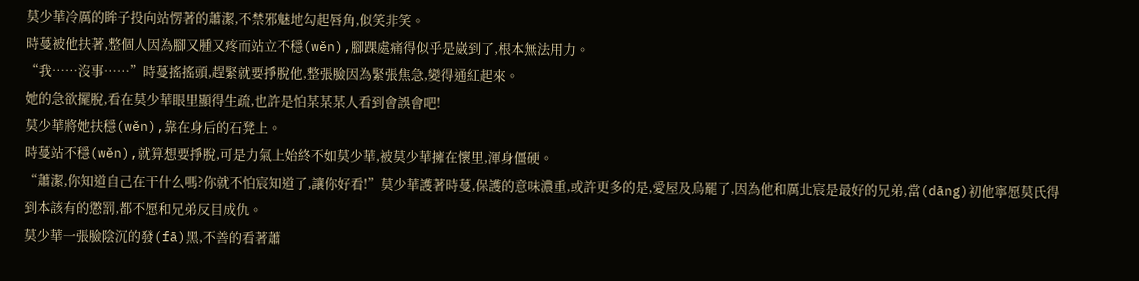莫少華冷厲的眸子投向站愣著的蕭潔,不禁邪魅地勾起唇角,似笑非笑。
時蔓被他扶著,整個人因為腳又腫又疼而站立不穩(wěn),腳踝處痛得似乎是崴到了,根本無法用力。
“我……沒事……”時蔓搖搖頭,趕緊就要掙脫他,整張臉因為緊張焦急,變得通紅起來。
她的急欲擺脫,看在莫少華眼里顯得生疏,也許是怕某某某人看到會誤會吧!
莫少華將她扶穩(wěn),靠在身后的石凳上。
時蔓站不穩(wěn),就算想要掙脫,可是力氣上始終不如莫少華,被莫少華擁在懷里,渾身僵硬。
“蕭潔,你知道自己在干什么嗎?你就不怕宸知道了,讓你好看!”莫少華護著時蔓,保護的意味濃重,或許更多的是,愛屋及烏罷了,因為他和厲北宸是最好的兄弟,當(dāng)初他寧愿莫氏得到本該有的懲罰,都不愿和兄弟反目成仇。
莫少華一張臉陰沉的發(fā)黑,不善的看著蕭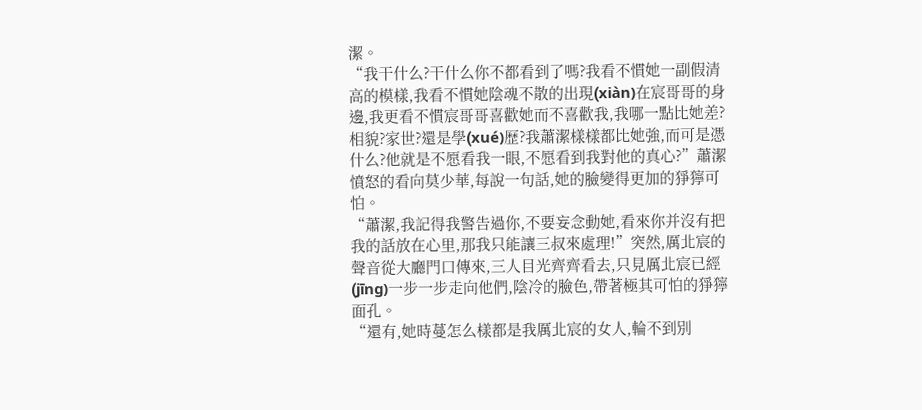潔。
“我干什么?干什么你不都看到了嗎?我看不慣她一副假清高的模樣,我看不慣她陰魂不散的出現(xiàn)在宸哥哥的身邊,我更看不慣宸哥哥喜歡她而不喜歡我,我哪一點比她差?相貌?家世?還是學(xué)歷?我蕭潔樣樣都比她強,而可是憑什么?他就是不愿看我一眼,不愿看到我對他的真心?”蕭潔憤怒的看向莫少華,每說一句話,她的臉變得更加的猙獰可怕。
“蕭潔,我記得我警告過你,不要妄念動她,看來你并沒有把我的話放在心里,那我只能讓三叔來處理!”突然,厲北宸的聲音從大廳門口傳來,三人目光齊齊看去,只見厲北宸已經(jīng)一步一步走向他們,陰冷的臉色,帶著極其可怕的猙獰面孔。
“還有,她時蔓怎么樣都是我厲北宸的女人,輪不到別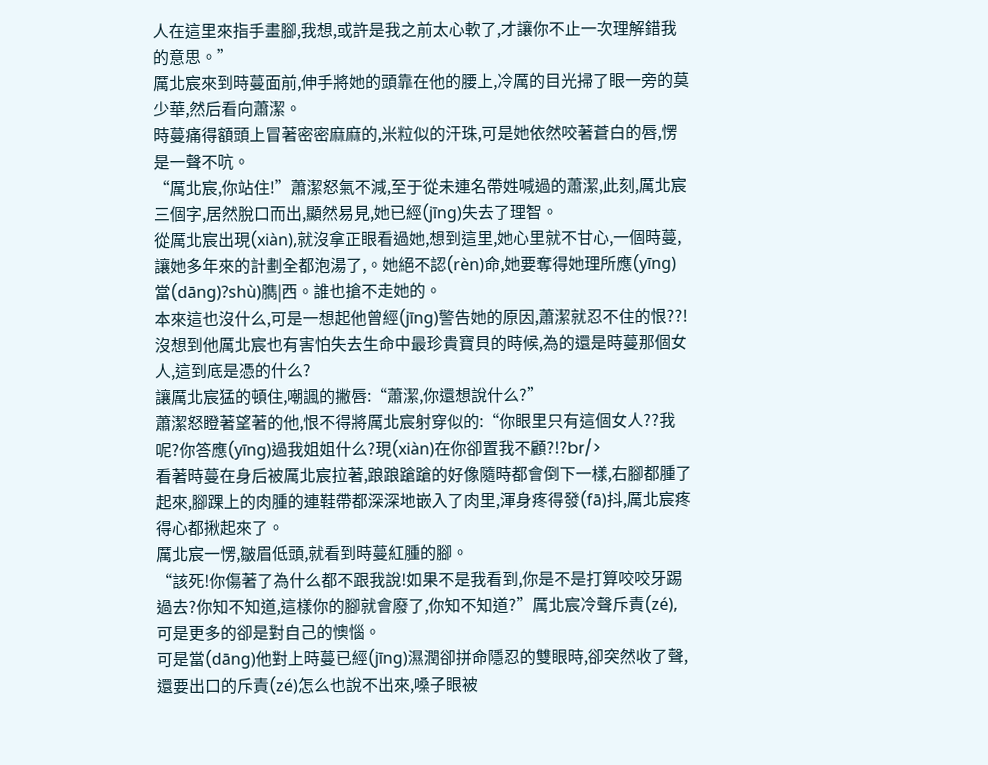人在這里來指手畫腳,我想,或許是我之前太心軟了,才讓你不止一次理解錯我的意思。”
厲北宸來到時蔓面前,伸手將她的頭靠在他的腰上,冷厲的目光掃了眼一旁的莫少華,然后看向蕭潔。
時蔓痛得額頭上冒著密密麻麻的,米粒似的汗珠,可是她依然咬著蒼白的唇,愣是一聲不吭。
“厲北宸,你站住!”蕭潔怒氣不減,至于從未連名帶姓喊過的蕭潔,此刻,厲北宸三個字,居然脫口而出,顯然易見,她已經(jīng)失去了理智。
從厲北宸出現(xiàn),就沒拿正眼看過她,想到這里,她心里就不甘心,一個時蔓,讓她多年來的計劃全都泡湯了,。她絕不認(rèn)命,她要奪得她理所應(yīng)當(dāng)?shù)臇|西。誰也搶不走她的。
本來這也沒什么,可是一想起他曾經(jīng)警告她的原因,蕭潔就忍不住的恨??!
沒想到他厲北宸也有害怕失去生命中最珍貴寶貝的時候,為的還是時蔓那個女人,這到底是憑的什么?
讓厲北宸猛的頓住,嘲諷的撇唇:“蕭潔,你還想說什么?”
蕭潔怒瞪著望著的他,恨不得將厲北宸射穿似的:“你眼里只有這個女人??我呢?你答應(yīng)過我姐姐什么?現(xiàn)在你卻置我不顧?!?br/>
看著時蔓在身后被厲北宸拉著,踉踉蹌蹌的好像隨時都會倒下一樣,右腳都腫了起來,腳踝上的肉腫的連鞋帶都深深地嵌入了肉里,渾身疼得發(fā)抖,厲北宸疼得心都揪起來了。
厲北宸一愣,皺眉低頭,就看到時蔓紅腫的腳。
“該死!你傷著了為什么都不跟我說!如果不是我看到,你是不是打算咬咬牙踢過去?你知不知道,這樣你的腳就會廢了,你知不知道?”厲北宸冷聲斥責(zé),可是更多的卻是對自己的懊惱。
可是當(dāng)他對上時蔓已經(jīng)濕潤卻拼命隱忍的雙眼時,卻突然收了聲,還要出口的斥責(zé)怎么也說不出來,嗓子眼被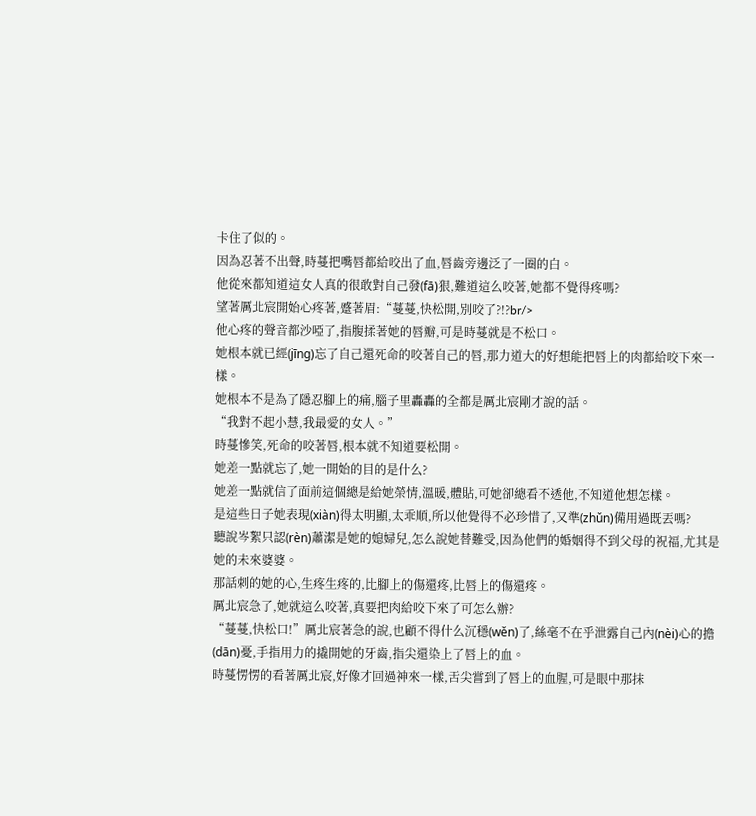卡住了似的。
因為忍著不出聲,時蔓把嘴唇都給咬出了血,唇齒旁邊泛了一圈的白。
他從來都知道這女人真的很敢對自己發(fā)狠,難道這么咬著,她都不覺得疼嗎?
望著厲北宸開始心疼著,蹙著眉:“蔓蔓,快松開,別咬了?!?br/>
他心疼的聲音都沙啞了,指腹揉著她的唇瓣,可是時蔓就是不松口。
她根本就已經(jīng)忘了自己還死命的咬著自己的唇,那力道大的好想能把唇上的肉都給咬下來一樣。
她根本不是為了隱忍腳上的痛,腦子里轟轟的全都是厲北宸剛才說的話。
“我對不起小慧,我最愛的女人。”
時蔓慘笑,死命的咬著唇,根本就不知道要松開。
她差一點就忘了,她一開始的目的是什么?
她差一點就信了面前這個總是給她榮情,溫暖,體貼,可她卻總看不透他,不知道他想怎樣。
是這些日子她表現(xiàn)得太明顯,太乖順,所以他覺得不必珍惜了,又準(zhǔn)備用過既丟嗎?
聽說岑絮只認(rèn)蕭潔是她的媳婦兒,怎么說她替難受,因為他們的婚姻得不到父母的祝福,尤其是她的未來婆婆。
那話刺的她的心,生疼生疼的,比腳上的傷還疼,比唇上的傷還疼。
厲北宸急了,她就這么咬著,真要把肉給咬下來了可怎么辦?
“蔓蔓,快松口!”厲北宸著急的說,也顧不得什么沉穩(wěn)了,絲毫不在乎泄露自己內(nèi)心的擔(dān)憂,手指用力的撬開她的牙齒,指尖還染上了唇上的血。
時蔓愣愣的看著厲北宸,好像才回過神來一樣,舌尖嘗到了唇上的血腥,可是眼中那抹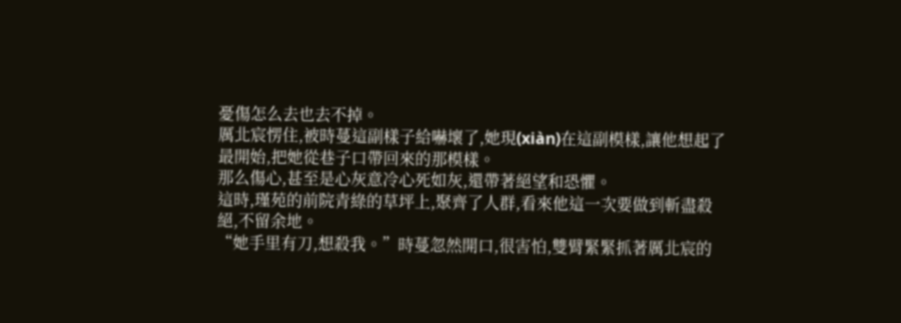憂傷怎么去也去不掉。
厲北宸愣住,被時蔓這副樣子給嚇壞了,她現(xiàn)在這副模樣,讓他想起了最開始,把她從巷子口帶回來的那模樣。
那么傷心,甚至是心灰意冷心死如灰,還帶著絕望和恐懼。
這時,瑾苑的前院青綠的草坪上,聚齊了人群,看來他這一次要做到斬盡殺絕,不留余地。
“她手里有刀,想殺我。”時蔓忽然開口,很害怕,雙臂緊緊抓著厲北宸的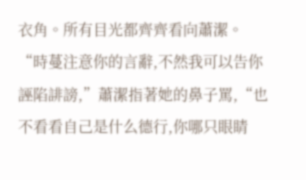衣角。所有目光都齊齊看向蕭潔。
“時蔓注意你的言辭,不然我可以告你誣陷誹謗,”蕭潔指著她的鼻子罵,“也不看看自己是什么德行,你哪只眼睛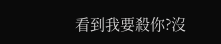看到我要殺你?沒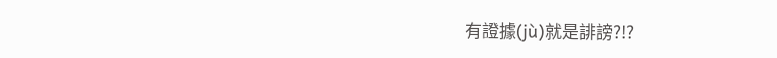有證據(jù)就是誹謗?!?